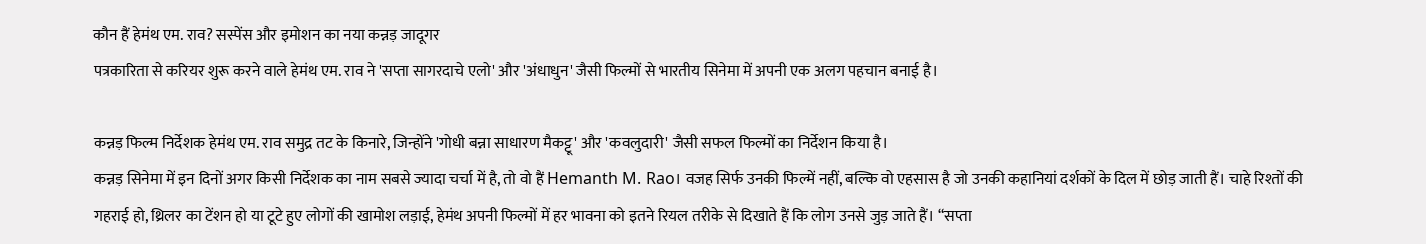कौन हैं हेमंथ एम. राव? सस्पेंस और इमोशन का नया कन्नड़ जादूगर
पत्रकारिता से करियर शुरू करने वाले हेमंथ एम. राव ने 'सप्ता सागरदाचे एलो' और 'अंधाधुन' जैसी फिल्मों से भारतीय सिनेमा में अपनी एक अलग पहचान बनाई है।

कन्नड़ फिल्म निर्देशक हेमंथ एम. राव समुद्र तट के किनारे, जिन्होंने 'गोधी बन्ना साधारण मैकट्टू' और 'कवलुदारी' जैसी सफल फिल्मों का निर्देशन किया है।
कन्नड़ सिनेमा में इन दिनों अगर किसी निर्देशक का नाम सबसे ज्यादा चर्चा में है, तो वो हैं Hemanth M. Rao। वजह सिर्फ उनकी फिल्में नहीं, बल्कि वो एहसास है जो उनकी कहानियां दर्शकों के दिल में छोड़ जाती हैं। चाहे रिश्तों की गहराई हो, थ्रिलर का टेंशन हो या टूटे हुए लोगों की खामोश लड़ाई, हेमंथ अपनी फिल्मों में हर भावना को इतने रियल तरीके से दिखाते हैं कि लोग उनसे जुड़ जाते हैं। “सप्ता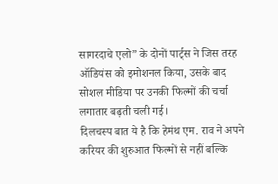सागरदाचे एलो” के दोनों पार्ट्स ने जिस तरह ऑडियंस को इमोशनल किया, उसके बाद सोशल मीडिया पर उनकी फिल्मों की चर्चा लगातार बढ़ती चली गई।
दिलचस्प बात ये है कि हेमंथ एम. राव ने अपने करियर की शुरुआत फिल्मों से नहीं बल्कि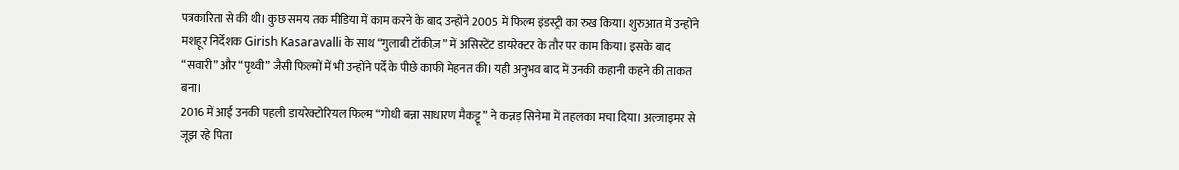पत्रकारिता से की थी। कुछ समय तक मीडिया में काम करने के बाद उन्होंने 2005 में फिल्म इंडस्ट्री का रुख किया। शुरुआत में उन्होंने मशहूर निर्देशक Girish Kasaravalli के साथ “गुलाबी टॉकीज़” में असिस्टेंट डायरेक्टर के तौर पर काम किया। इसके बाद “सवारी” और “पृथ्वी” जैसी फिल्मों में भी उन्होंने पर्दे के पीछे काफी मेहनत की। यही अनुभव बाद में उनकी कहानी कहने की ताकत बना।
2016 में आई उनकी पहली डायरेक्टोरियल फिल्म “गोधी बन्ना साधारण मैकट्टू” ने कन्नड़ सिनेमा में तहलका मचा दिया। अल्जाइमर से जूझ रहे पिता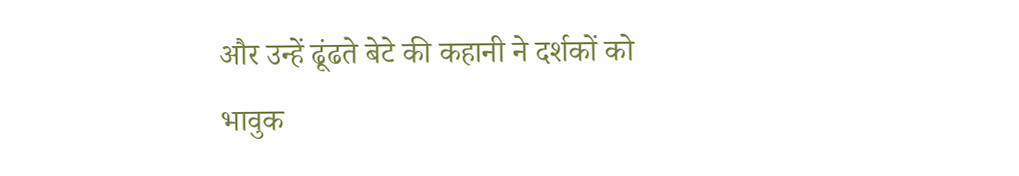और उन्हें ढूंढते बेटे की कहानी ने दर्शकों को भावुक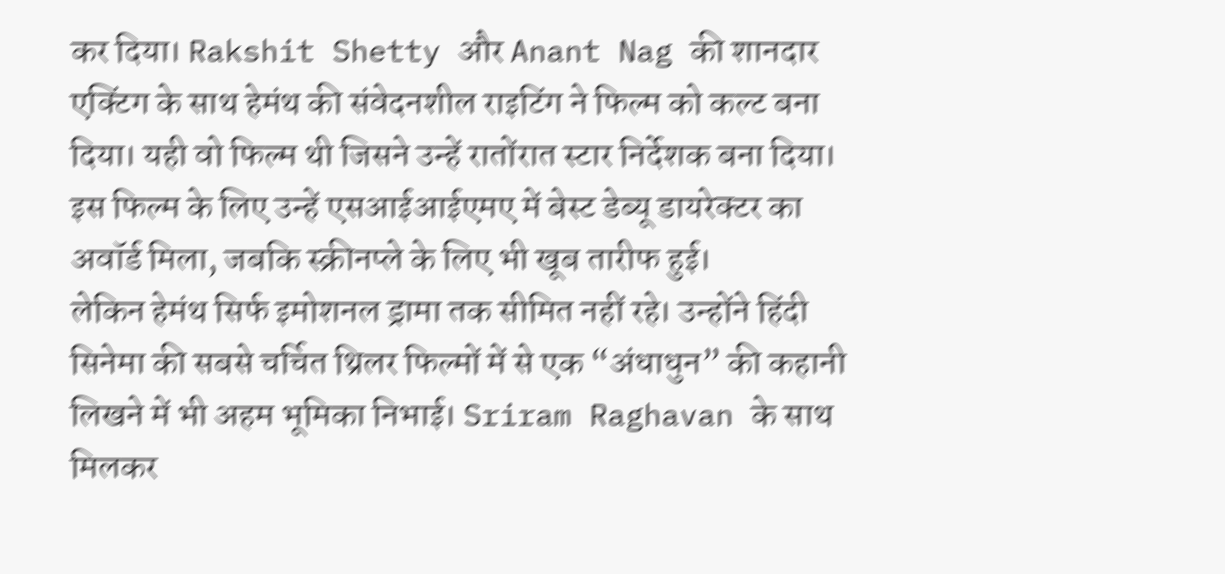कर दिया। Rakshit Shetty और Anant Nag की शानदार एक्टिंग के साथ हेमंथ की संवेदनशील राइटिंग ने फिल्म को कल्ट बना दिया। यही वो फिल्म थी जिसने उन्हें रातोंरात स्टार निर्देशक बना दिया। इस फिल्म के लिए उन्हें एसआईआईएमए में बेस्ट डेब्यू डायरेक्टर का अवॉर्ड मिला, जबकि स्क्रीनप्ले के लिए भी खूब तारीफ हुई।
लेकिन हेमंथ सिर्फ इमोशनल ड्रामा तक सीमित नहीं रहे। उन्होंने हिंदी सिनेमा की सबसे चर्चित थ्रिलर फिल्मों में से एक “अंधाधुन” की कहानी लिखने में भी अहम भूमिका निभाई। Sriram Raghavan के साथ मिलकर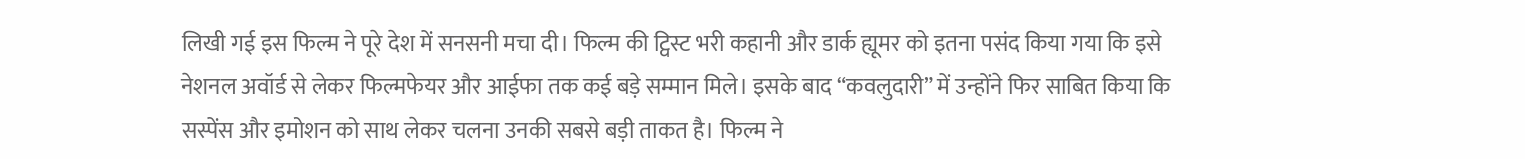लिखी गई इस फिल्म ने पूरे देश में सनसनी मचा दी। फिल्म की ट्विस्ट भरी कहानी और डार्क ह्यूमर को इतना पसंद किया गया कि इसे नेशनल अवॉर्ड से लेकर फिल्मफेयर और आईफा तक कई बड़े सम्मान मिले। इसके बाद “कवलुदारी” में उन्होंने फिर साबित किया कि सस्पेंस और इमोशन को साथ लेकर चलना उनकी सबसे बड़ी ताकत है। फिल्म ने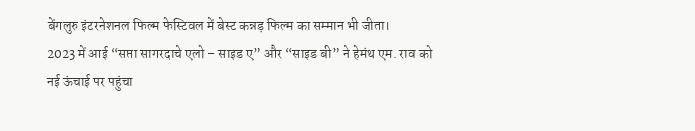बेंगलुरु इंटरनेशनल फिल्म फेस्टिवल में बेस्ट कन्नड़ फिल्म का सम्मान भी जीता।
2023 में आई “सप्ता सागरदाचे एलो – साइड ए” और “साइड बी” ने हेमंथ एम. राव को नई ऊंचाई पर पहुंचा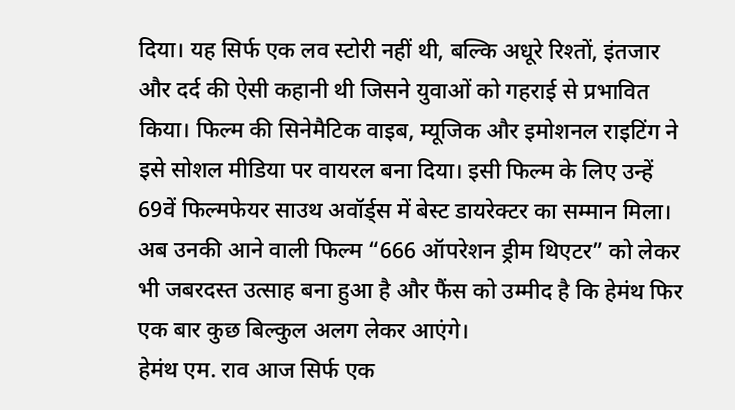दिया। यह सिर्फ एक लव स्टोरी नहीं थी, बल्कि अधूरे रिश्तों, इंतजार और दर्द की ऐसी कहानी थी जिसने युवाओं को गहराई से प्रभावित किया। फिल्म की सिनेमैटिक वाइब, म्यूजिक और इमोशनल राइटिंग ने इसे सोशल मीडिया पर वायरल बना दिया। इसी फिल्म के लिए उन्हें 69वें फिल्मफेयर साउथ अवॉर्ड्स में बेस्ट डायरेक्टर का सम्मान मिला। अब उनकी आने वाली फिल्म “666 ऑपरेशन ड्रीम थिएटर” को लेकर भी जबरदस्त उत्साह बना हुआ है और फैंस को उम्मीद है कि हेमंथ फिर एक बार कुछ बिल्कुल अलग लेकर आएंगे।
हेमंथ एम. राव आज सिर्फ एक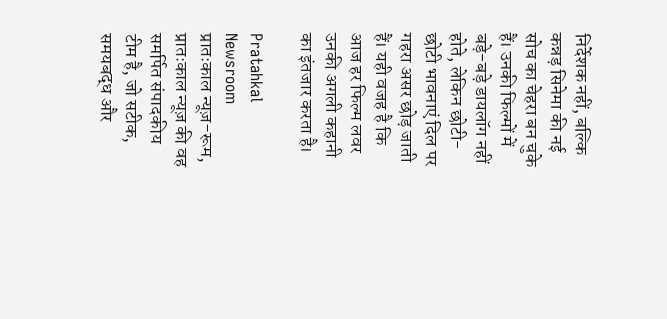निर्देशक नहीं, बल्कि कन्नड़ सिनेमा की नई सोच का चेहरा बन चुके हैं। उनकी फिल्मों में बड़े-बड़े डायलॉग नहीं होते, लेकिन छोटी-छोटी भावनाएं दिल पर गहरा असर छोड़ जाती हैं। यही वजह है कि आज हर फिल्म लवर उनकी अगली कहानी का इंतजार करता है।

Pratahkal Newsroom
प्रातःकाल न्यूज़-रूम, प्रातःकाल न्यूज़ की वह समर्पित संपादकीय टीम है, जो सटीक, समयबद्ध और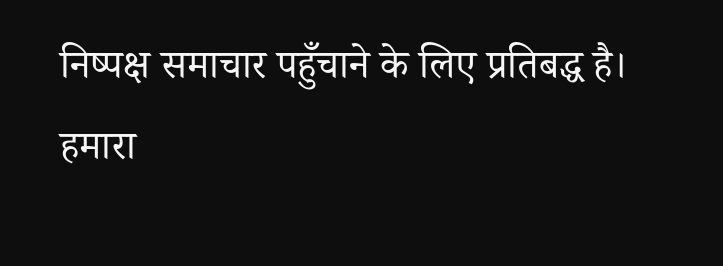निष्पक्ष समाचार पहुँचाने के लिए प्रतिबद्ध है। हमारा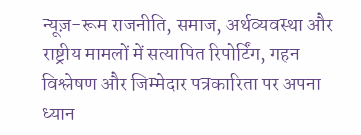न्यूज़-रूम राजनीति, समाज, अर्थव्यवस्था और राष्ट्रीय मामलों में सत्यापित रिपोर्टिंग, गहन विश्लेषण और जिम्मेदार पत्रकारिता पर अपना ध्यान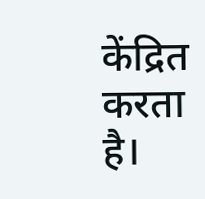केंद्रित करता है।